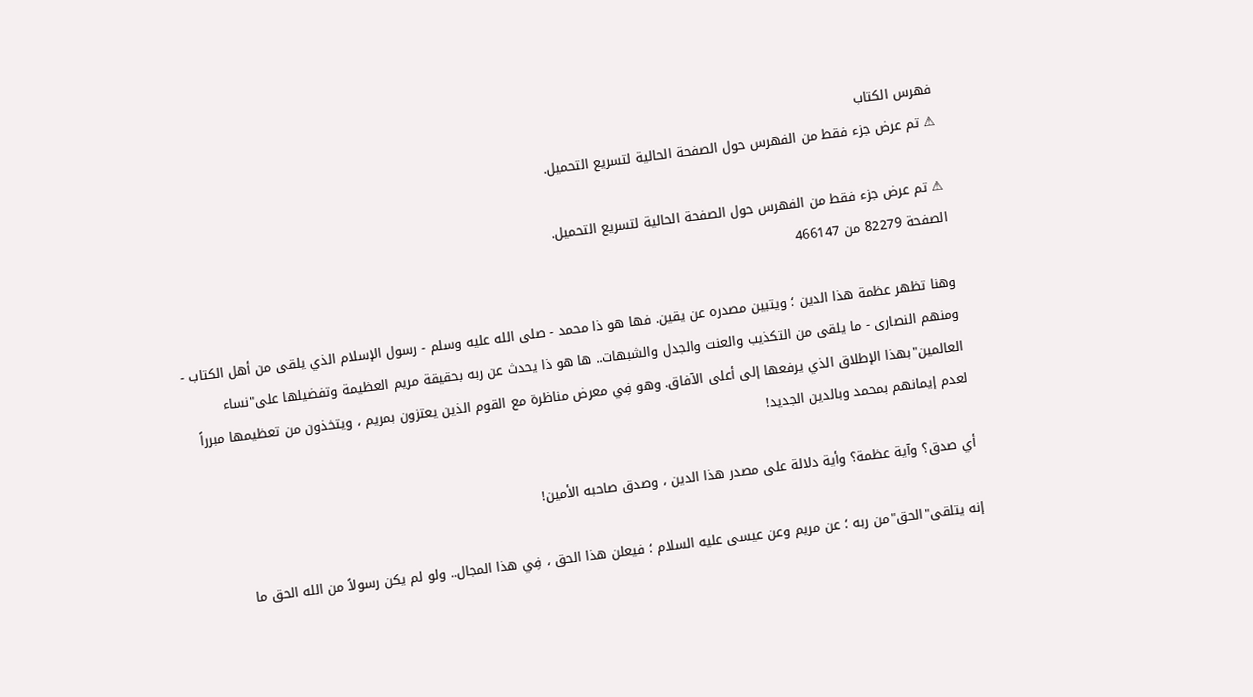فهرس الكتاب
⚠ تم عرض جزء فقط من الفهرس حول الصفحة الحالية لتسريع التحميل.

⚠ تم عرض جزء فقط من الفهرس حول الصفحة الحالية لتسريع التحميل.
الصفحة 82279 من 466147

وهنا تظهر عظمة هذا الدين ؛ ويتبين مصدره عن يقين. فها هو ذا محمد - صلى الله عليه وسلم - رسول الإسلام الذي يلقى من أهل الكتاب - ومنهم النصارى - ما يلقى من التكذيب والعنت والجدل والشبهات.. ها هو ذا يحدث عن ربه بحقيقة مريم العظيمة وتفضيلها على"نساء العالمين"بهذا الإطلاق الذي يرفعها إلى أعلى الآفاق. وهو فِي معرض مناظرة مع القوم الذين يعتزون بمريم ، ويتخذون من تعظيمها مبرراً لعدم إيمانهم بمحمد وبالدين الجديد!

أي صدق؟ وآية عظمة؟ وأية دلالة على مصدر هذا الدين ، وصدق صاحبه الأمين!

إنه يتلقى"الحق"من ربه ؛ عن مريم وعن عيسى عليه السلام ؛ فيعلن هذا الحق ، فِي هذا المجال.. ولو لم يكن رسولاً من الله الحق ما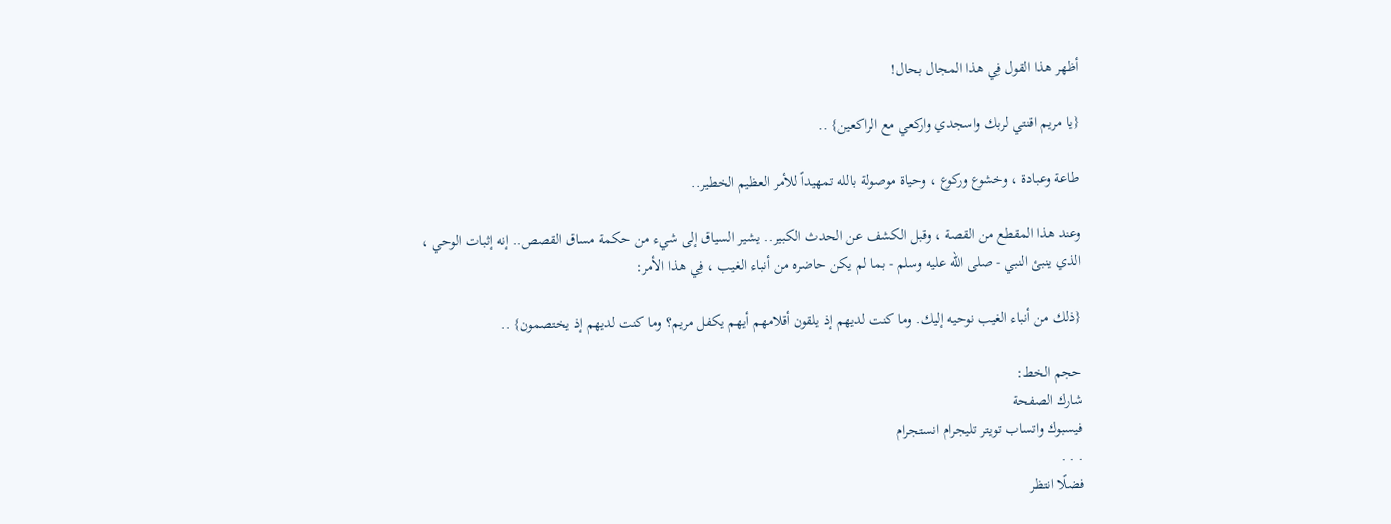أظهر هذا القول فِي هذا المجال بحال!

{يا مريم اقنتي لربك واسجدي واركعي مع الراكعين} ..

طاعة وعبادة ، وخشوع وركوع ، وحياة موصولة بالله تمهيداً للأمر العظيم الخطير..

وعند هذا المقطع من القصة ، وقبل الكشف عن الحدث الكبير.. يشير السياق إلى شيء من حكمة مساق القصص.. إنه إثبات الوحي ، الذي ينبئ النبي - صلى الله عليه وسلم - بما لم يكن حاضره من أنباء الغيب ، فِي هذا الأمر:

{ذلك من أنباء الغيب نوحيه إليك. وما كنت لديهم إذ يلقون أقلامهم أيهم يكفل مريم؟ وما كنت لديهم إذ يختصمون} ..

حجم الخط:
شارك الصفحة
فيسبوك واتساب تويتر تليجرام انستجرام
. . .
فضلًا انتظر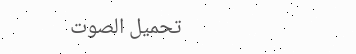تحميل الصوت